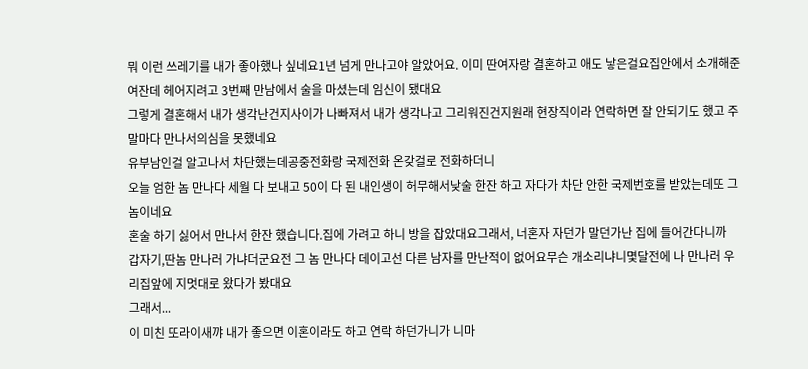뭐 이런 쓰레기를 내가 좋아했나 싶네요1년 넘게 만나고야 알았어요. 이미 딴여자랑 결혼하고 애도 낳은걸요집안에서 소개해준 여잔데 헤어지려고 3번째 만남에서 술을 마셨는데 임신이 됐대요
그렇게 결혼해서 내가 생각난건지사이가 나빠져서 내가 생각나고 그리워진건지원래 현장직이라 연락하면 잘 안되기도 했고 주말마다 만나서의심을 못했네요
유부남인걸 알고나서 차단했는데공중전화랑 국제전화 온갖걸로 전화하더니
오늘 엄한 놈 만나다 세월 다 보내고 50이 다 된 내인생이 허무해서낮술 한잔 하고 자다가 차단 안한 국제번호를 받았는데또 그놈이네요
혼술 하기 싫어서 만나서 한잔 했습니다.집에 가려고 하니 방을 잡았대요그래서, 너혼자 자던가 말던가난 집에 들어간다니까
갑자기,딴놈 만나러 가냐더군요전 그 놈 만나다 데이고선 다른 남자를 만난적이 없어요무슨 개소리냐니몇달전에 나 만나러 우리집앞에 지멋대로 왔다가 봤대요
그래서...
이 미친 또라이새꺄 내가 좋으면 이혼이라도 하고 연락 하던가니가 니마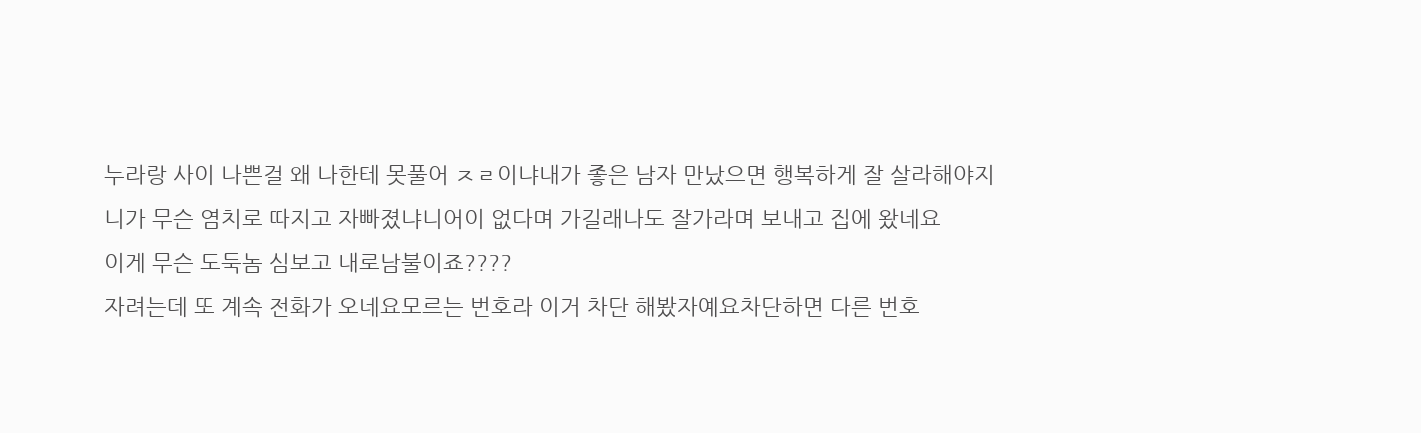누라랑 사이 나쁜걸 왜 나한테 못풀어 ㅈㄹ이냐내가 좋은 남자 만났으면 행복하게 잘 살라해야지니가 무슨 염치로 따지고 자빠졌냐니어이 없다며 가길래나도 잘가라며 보내고 집에 왔네요
이게 무슨 도둑놈 심보고 내로남불이죠????
자려는데 또 계속 전화가 오네요모르는 번호라 이거 차단 해봤자예요차단하면 다른 번호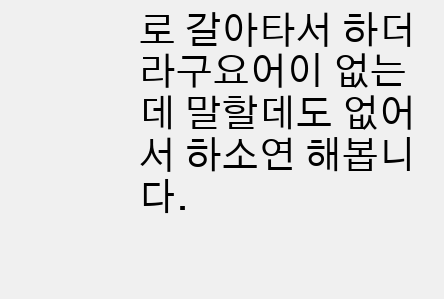로 갈아타서 하더라구요어이 없는데 말할데도 없어서 하소연 해봅니다.